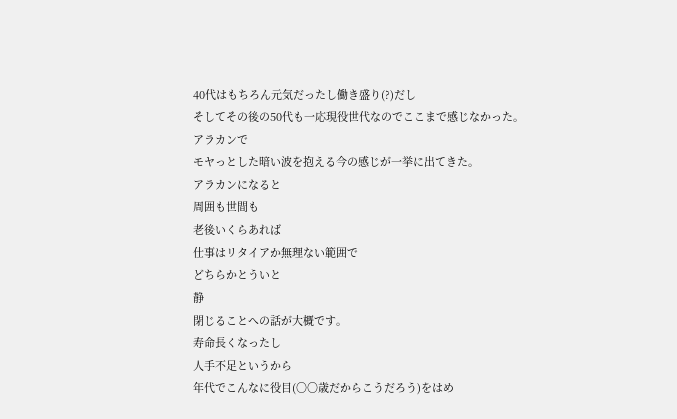40代はもちろん元気だったし働き盛り(?)だし
そしてその後の50代も一応現役世代なのでここまで感じなかった。
アラカンで
モヤっとした暗い波を抱える今の感じが一挙に出てきた。
アラカンになると
周囲も世間も
老後いくらあれば
仕事はリタイアか無理ない範囲で
どちらかとういと
静
閉じることへの話が大概です。
寿命長くなったし
人手不足というから
年代でこんなに役目(〇〇歳だからこうだろう)をはめ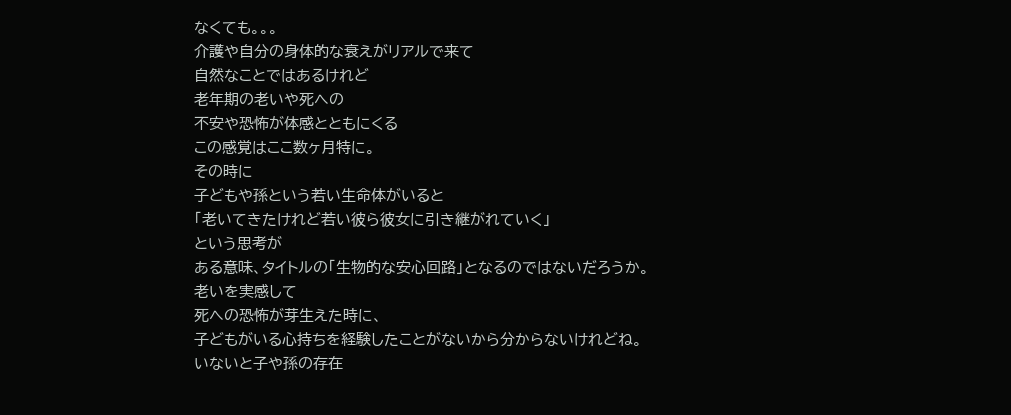なくても。。。
介護や自分の身体的な衰えがリアルで来て
自然なことではあるけれど
老年期の老いや死への
不安や恐怖が体感とともにくる
この感覚はここ数ヶ月特に。
その時に
子どもや孫という若い生命体がいると
「老いてきたけれど若い彼ら彼女に引き継がれていく」
という思考が
ある意味、タイトルの「生物的な安心回路」となるのではないだろうか。
老いを実感して
死への恐怖が芽生えた時に、
子どもがいる心持ちを経験したことがないから分からないけれどね。
いないと子や孫の存在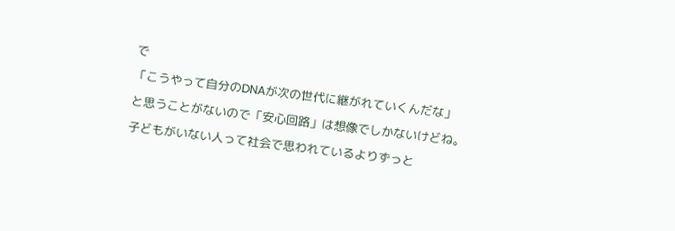で
「こうやって自分のDNAが次の世代に継がれていくんだな」
と思うことがないので「安心回路」は想像でしかないけどね。
子どもがいない人って社会で思われているよりずっと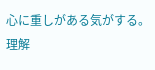心に重しがある気がする。
理解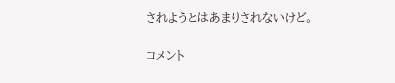されようとはあまりされないけど。

コメント